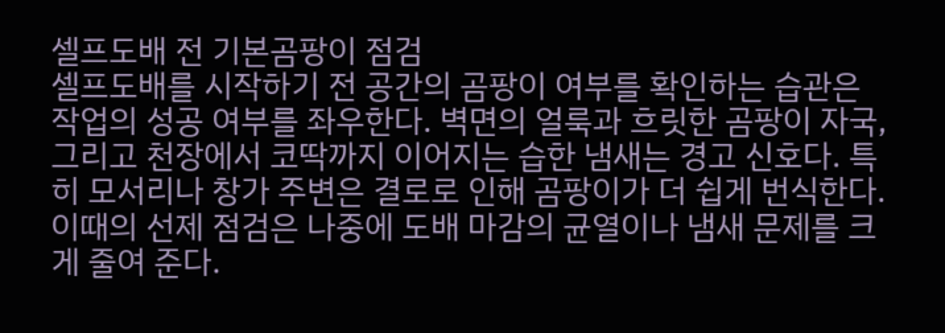셀프도배 전 기본곰팡이 점검
셀프도배를 시작하기 전 공간의 곰팡이 여부를 확인하는 습관은 작업의 성공 여부를 좌우한다. 벽면의 얼룩과 흐릿한 곰팡이 자국, 그리고 천장에서 코딱까지 이어지는 습한 냄새는 경고 신호다. 특히 모서리나 창가 주변은 결로로 인해 곰팡이가 더 쉽게 번식한다. 이때의 선제 점검은 나중에 도배 마감의 균열이나 냄새 문제를 크게 줄여 준다.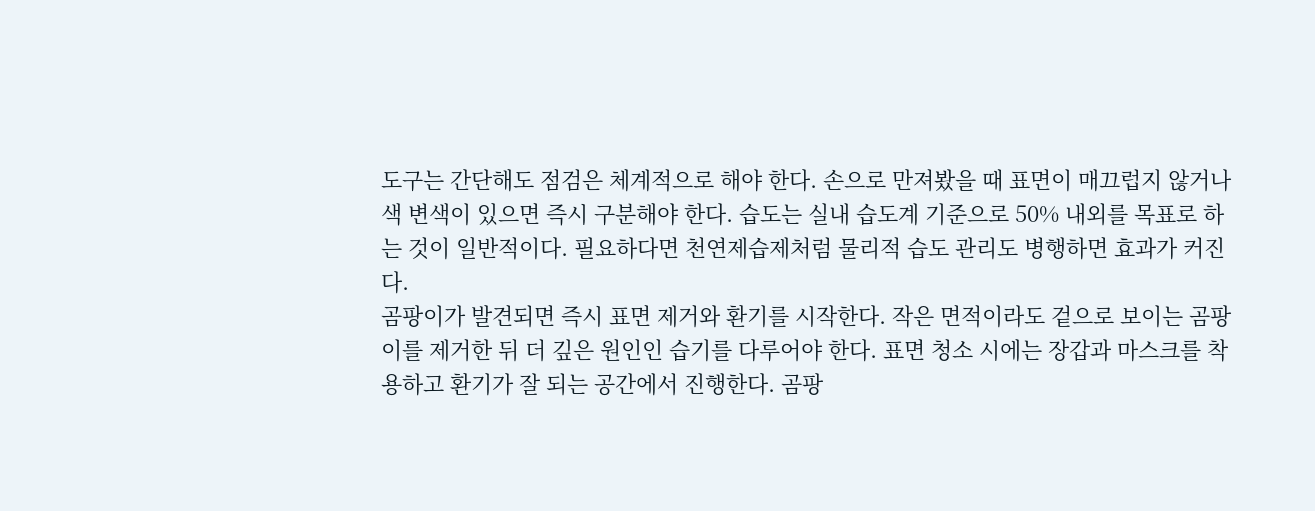도구는 간단해도 점검은 체계적으로 해야 한다. 손으로 만져봤을 때 표면이 매끄럽지 않거나 색 변색이 있으면 즉시 구분해야 한다. 습도는 실내 습도계 기준으로 50% 내외를 목표로 하는 것이 일반적이다. 필요하다면 천연제습제처럼 물리적 습도 관리도 병행하면 효과가 커진다.
곰팡이가 발견되면 즉시 표면 제거와 환기를 시작한다. 작은 면적이라도 겉으로 보이는 곰팡이를 제거한 뒤 더 깊은 원인인 습기를 다루어야 한다. 표면 청소 시에는 장갑과 마스크를 착용하고 환기가 잘 되는 공간에서 진행한다. 곰팡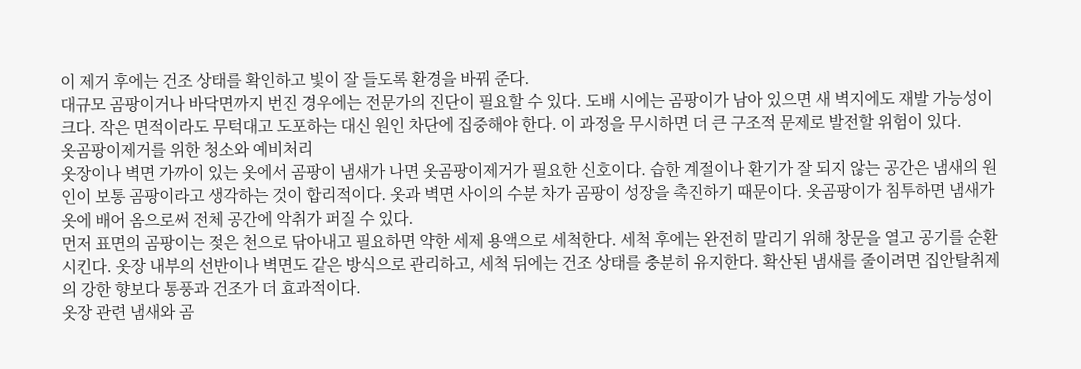이 제거 후에는 건조 상태를 확인하고 빛이 잘 들도록 환경을 바꿔 준다.
대규모 곰팡이거나 바닥면까지 번진 경우에는 전문가의 진단이 필요할 수 있다. 도배 시에는 곰팡이가 남아 있으면 새 벽지에도 재발 가능성이 크다. 작은 면적이라도 무턱대고 도포하는 대신 원인 차단에 집중해야 한다. 이 과정을 무시하면 더 큰 구조적 문제로 발전할 위험이 있다.
옷곰팡이제거를 위한 청소와 예비처리
옷장이나 벽면 가까이 있는 옷에서 곰팡이 냄새가 나면 옷곰팡이제거가 필요한 신호이다. 습한 계절이나 환기가 잘 되지 않는 공간은 냄새의 원인이 보통 곰팡이라고 생각하는 것이 합리적이다. 옷과 벽면 사이의 수분 차가 곰팡이 성장을 촉진하기 때문이다. 옷곰팡이가 침투하면 냄새가 옷에 배어 옴으로써 전체 공간에 악취가 퍼질 수 있다.
먼저 표면의 곰팡이는 젖은 천으로 닦아내고 필요하면 약한 세제 용액으로 세척한다. 세척 후에는 완전히 말리기 위해 창문을 열고 공기를 순환시킨다. 옷장 내부의 선반이나 벽면도 같은 방식으로 관리하고, 세척 뒤에는 건조 상태를 충분히 유지한다. 확산된 냄새를 줄이려면 집안탈취제의 강한 향보다 통풍과 건조가 더 효과적이다.
옷장 관련 냄새와 곰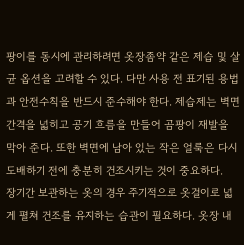팡이를 동시에 관리하려면 옷장좀약 같은 제습 및 살균 옵션을 고려할 수 있다. 다만 사용 전 표기된 용법과 안전수칙을 반드시 준수해야 한다. 제습제는 벽면 간격을 넓히고 공기 흐름을 만들어 곰팡이 재발을 막아 준다. 또한 벽면에 남아 있는 작은 얼룩은 다시 도배하기 전에 충분히 건조시키는 것이 중요하다.
장기간 보관하는 옷의 경우 주기적으로 옷걸이로 넓게 펼쳐 건조를 유지하는 습관이 필요하다. 옷장 내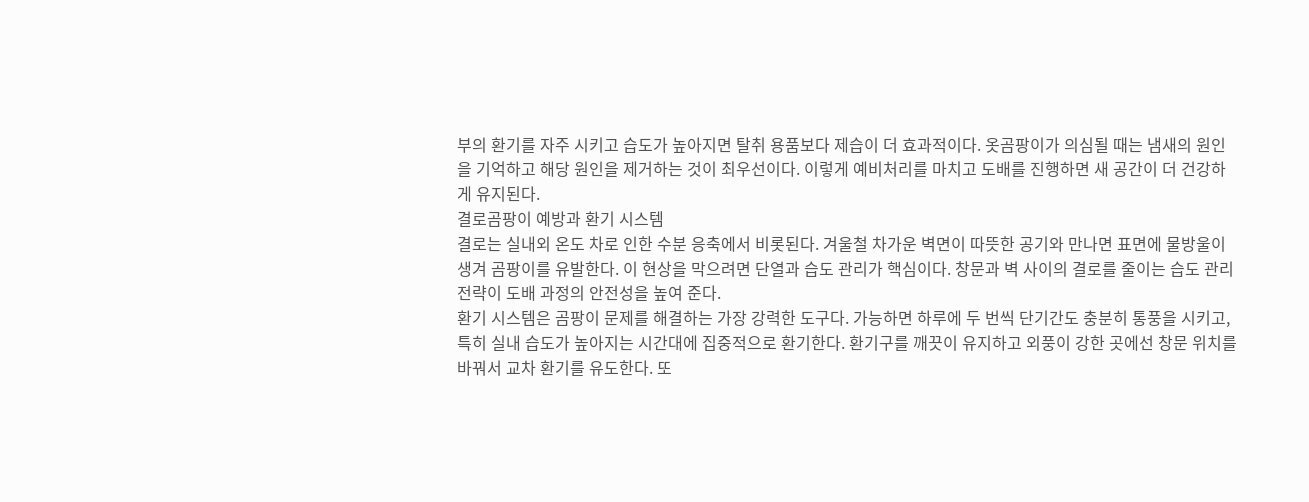부의 환기를 자주 시키고 습도가 높아지면 탈취 용품보다 제습이 더 효과적이다. 옷곰팡이가 의심될 때는 냄새의 원인을 기억하고 해당 원인을 제거하는 것이 최우선이다. 이렇게 예비처리를 마치고 도배를 진행하면 새 공간이 더 건강하게 유지된다.
결로곰팡이 예방과 환기 시스템
결로는 실내외 온도 차로 인한 수분 응축에서 비롯된다. 겨울철 차가운 벽면이 따뜻한 공기와 만나면 표면에 물방울이 생겨 곰팡이를 유발한다. 이 현상을 막으려면 단열과 습도 관리가 핵심이다. 창문과 벽 사이의 결로를 줄이는 습도 관리 전략이 도배 과정의 안전성을 높여 준다.
환기 시스템은 곰팡이 문제를 해결하는 가장 강력한 도구다. 가능하면 하루에 두 번씩 단기간도 충분히 통풍을 시키고, 특히 실내 습도가 높아지는 시간대에 집중적으로 환기한다. 환기구를 깨끗이 유지하고 외풍이 강한 곳에선 창문 위치를 바꿔서 교차 환기를 유도한다. 또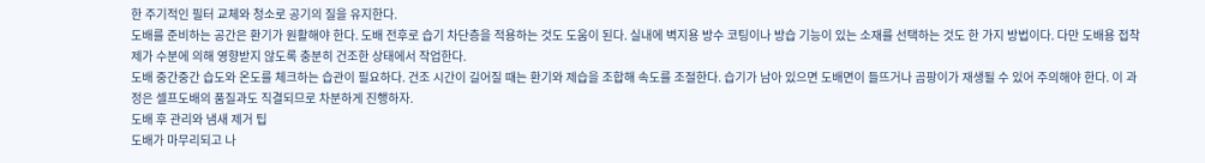한 주기적인 필터 교체와 청소로 공기의 질을 유지한다.
도배를 준비하는 공간은 환기가 원활해야 한다. 도배 전후로 습기 차단층을 적용하는 것도 도움이 된다. 실내에 벽지용 방수 코팅이나 방습 기능이 있는 소재를 선택하는 것도 한 가지 방법이다. 다만 도배용 접착제가 수분에 의해 영향받지 않도록 충분히 건조한 상태에서 작업한다.
도배 중간중간 습도와 온도를 체크하는 습관이 필요하다. 건조 시간이 길어질 때는 환기와 제습을 조합해 속도를 조절한다. 습기가 남아 있으면 도배면이 들뜨거나 곰팡이가 재생될 수 있어 주의해야 한다. 이 과정은 셀프도배의 품질과도 직결되므로 차분하게 진행하자.
도배 후 관리와 냄새 제거 팁
도배가 마무리되고 나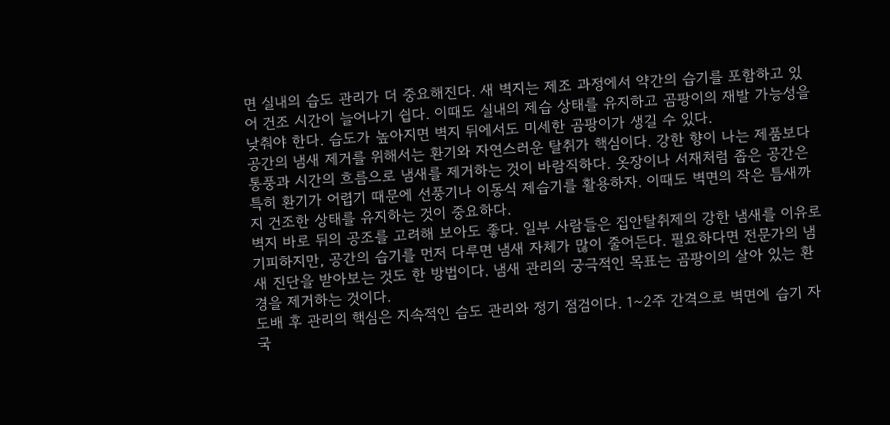면 실내의 습도 관리가 더 중요해진다. 새 벽지는 제조 과정에서 약간의 습기를 포함하고 있어 건조 시간이 늘어나기 쉽다. 이때도 실내의 제습 상태를 유지하고 곰팡이의 재발 가능성을 낮춰야 한다. 습도가 높아지면 벽지 뒤에서도 미세한 곰팡이가 생길 수 있다.
공간의 냄새 제거를 위해서는 환기와 자연스러운 탈취가 핵심이다. 강한 향이 나는 제품보다 통풍과 시간의 흐름으로 냄새를 제거하는 것이 바람직하다. 옷장이나 서재처럼 좁은 공간은 특히 환기가 어렵기 때문에 선풍기나 이동식 제습기를 활용하자. 이때도 벽면의 작은 틈새까지 건조한 상태를 유지하는 것이 중요하다.
벽지 바로 뒤의 공조를 고려해 보아도 좋다. 일부 사람들은 집안탈취제의 강한 냄새를 이유로 기피하지만, 공간의 습기를 먼저 다루면 냄새 자체가 많이 줄어든다. 필요하다면 전문가의 냄새 진단을 받아보는 것도 한 방법이다. 냄새 관리의 궁극적인 목표는 곰팡이의 살아 있는 환경을 제거하는 것이다.
도배 후 관리의 핵심은 지속적인 습도 관리와 정기 점검이다. 1~2주 간격으로 벽면에 습기 자국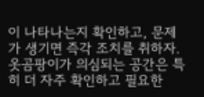이 나타나는지 확인하고, 문제가 생기면 즉각 조치를 취하자. 옷곰팡이가 의심되는 공간은 특히 더 자주 확인하고 필요한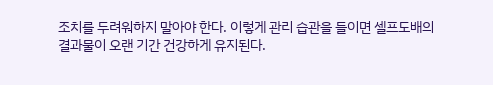조치를 두려워하지 말아야 한다. 이렇게 관리 습관을 들이면 셀프도배의 결과물이 오랜 기간 건강하게 유지된다.